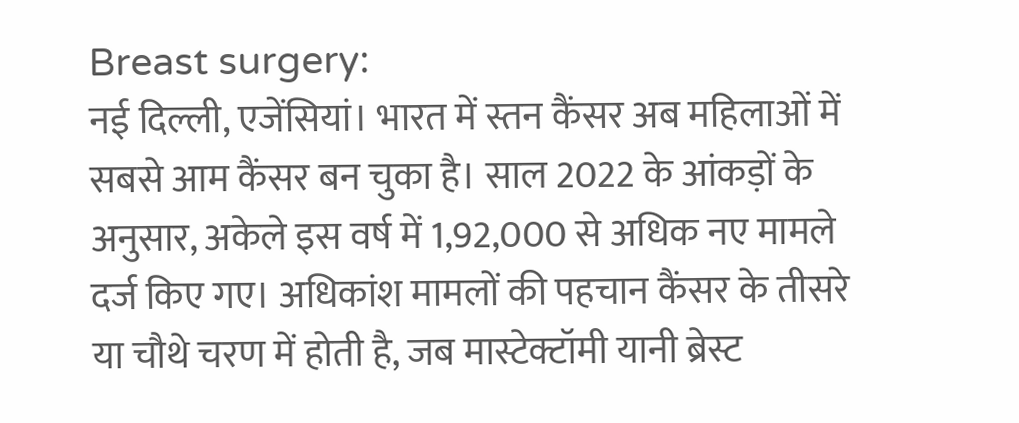Breast surgery:
नई दिल्ली, एजेंसियां। भारत में स्तन कैंसर अब महिलाओं में सबसे आम कैंसर बन चुका है। साल 2022 के आंकड़ों के अनुसार, अकेले इस वर्ष में 1,92,000 से अधिक नए मामले दर्ज किए गए। अधिकांश मामलों की पहचान कैंसर के तीसरे या चौथे चरण में होती है, जब मास्टेक्टॉमी यानी ब्रेस्ट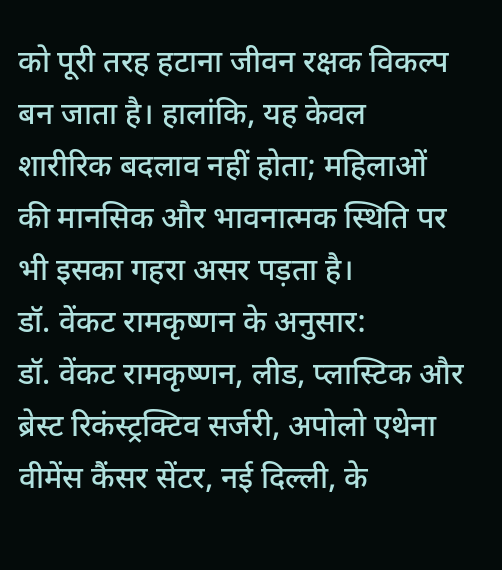को पूरी तरह हटाना जीवन रक्षक विकल्प बन जाता है। हालांकि, यह केवल शारीरिक बदलाव नहीं होता; महिलाओं की मानसिक और भावनात्मक स्थिति पर भी इसका गहरा असर पड़ता है।
डॉ. वेंकट रामकृष्णन के अनुसार:
डॉ. वेंकट रामकृष्णन, लीड, प्लास्टिक और ब्रेस्ट रिकंस्ट्रक्टिव सर्जरी, अपोलो एथेना वीमेंस कैंसर सेंटर, नई दिल्ली, के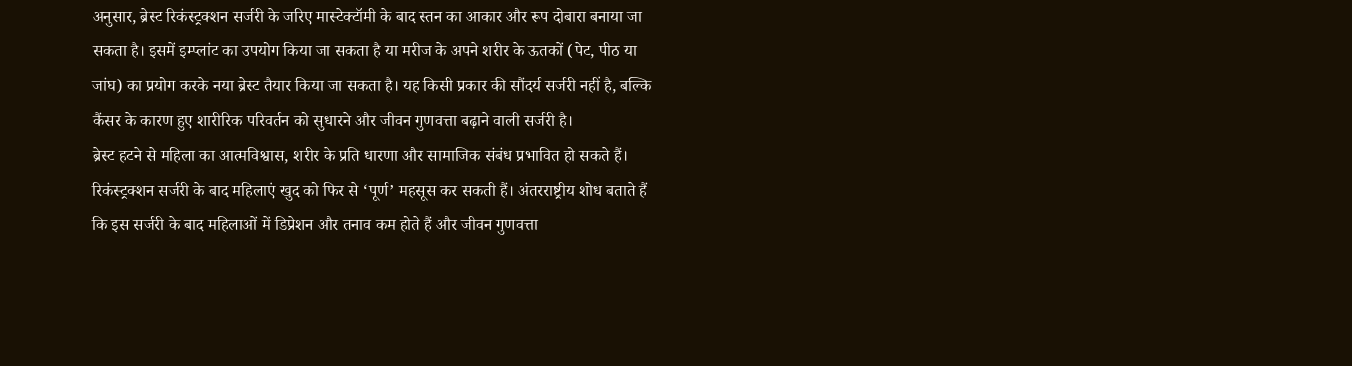अनुसार, ब्रेस्ट रिकंस्ट्रक्शन सर्जरी के जरिए मास्टेक्टॉमी के बाद स्तन का आकार और रूप दोबारा बनाया जा सकता है। इसमें इम्प्लांट का उपयोग किया जा सकता है या मरीज के अपने शरीर के ऊतकों (पेट, पीठ या जांघ) का प्रयोग करके नया ब्रेस्ट तैयार किया जा सकता है। यह किसी प्रकार की सौंदर्य सर्जरी नहीं है, बल्कि कैंसर के कारण हुए शारीरिक परिवर्तन को सुधारने और जीवन गुणवत्ता बढ़ाने वाली सर्जरी है।
ब्रेस्ट हटने से महिला का आत्मविश्वास, शरीर के प्रति धारणा और सामाजिक संबंध प्रभावित हो सकते हैं। रिकंस्ट्रक्शन सर्जरी के बाद महिलाएं खुद को फिर से ‘पूर्ण’ महसूस कर सकती हैं। अंतरराष्ट्रीय शोध बताते हैं कि इस सर्जरी के बाद महिलाओं में डिप्रेशन और तनाव कम होते हैं और जीवन गुणवत्ता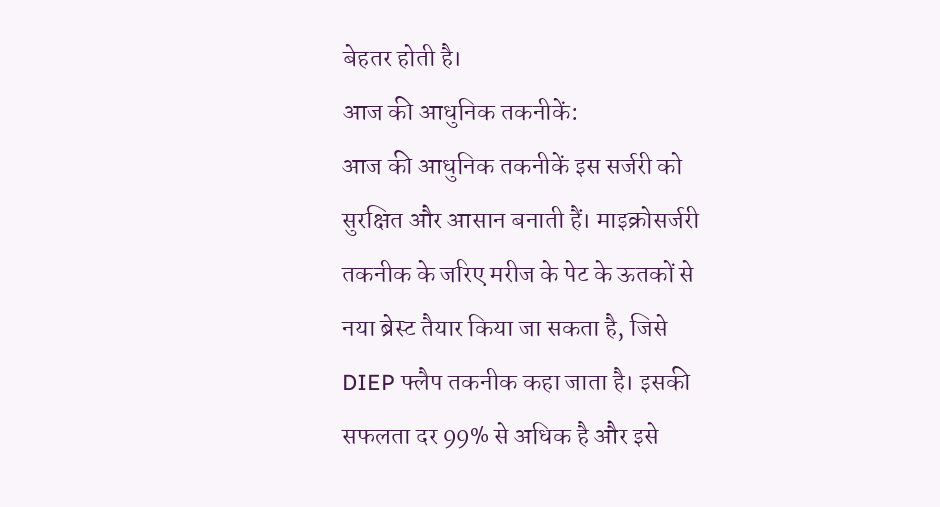बेहतर होती है।
आज की आधुनिक तकनीकें:
आज की आधुनिक तकनीकें इस सर्जरी को सुरक्षित और आसान बनाती हैं। माइक्रोसर्जरी तकनीक के जरिए मरीज के पेट के ऊतकों से नया ब्रेस्ट तैयार किया जा सकता है, जिसे DIEP फ्लैप तकनीक कहा जाता है। इसकी सफलता दर 99% से अधिक है और इसे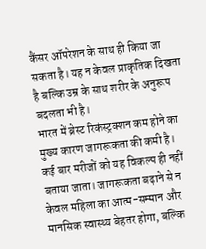कैंसर ऑपरेशन के साथ ही किया जा सकता है। यह न केवल प्राकृतिक दिखता है बल्कि उम्र के साथ शरीर के अनुरूप बदलता भी है।
भारत में ब्रेस्ट रिकंस्ट्रक्शन कम होने का मुख्य कारण जागरूकता की कमी है। कई बार मरीजों को यह विकल्प ही नहीं बताया जाता। जागरूकता बढ़ाने से न केवल महिला का आत्म-सम्मान और मानसिक स्वास्थ्य बेहतर होगा, बल्कि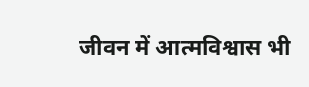जीवन में आत्मविश्वास भी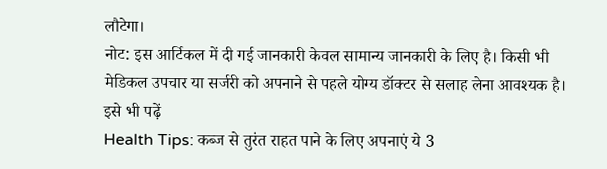लौटेगा।
नोट: इस आर्टिकल में दी गई जानकारी केवल सामान्य जानकारी के लिए है। किसी भी मेडिकल उपचार या सर्जरी को अपनाने से पहले योग्य डॉक्टर से सलाह लेना आवश्यक है।
इसे भी पढ़ें
Health Tips: कब्ज से तुरंत राहत पाने के लिए अपनाएं ये 3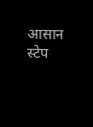आसान स्टेप